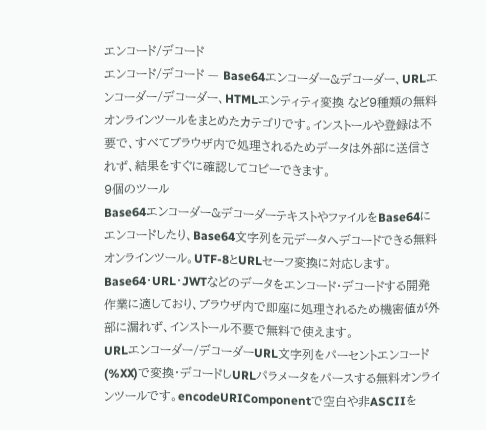エンコード/デコード
エンコード/デコード — Base64エンコーダー&デコーダー、URLエンコーダー/デコーダー、HTMLエンティティ変換 など9種類の無料オンラインツールをまとめたカテゴリです。インストールや登録は不要で、すべてブラウザ内で処理されるためデータは外部に送信されず、結果をすぐに確認してコピーできます。
9個のツール
Base64エンコーダー&デコーダーテキストやファイルをBase64にエンコードしたり、Base64文字列を元データへデコードできる無料オンラインツール。UTF-8とURLセーフ変換に対応します。 Base64・URL・JWTなどのデータをエンコード・デコードする開発作業に適しており、ブラウザ内で即座に処理されるため機密値が外部に漏れず、インストール不要で無料で使えます。
URLエンコーダー/デコーダーURL文字列をパーセントエンコード(%XX)で変換・デコードしURLパラメータをパースする無料オンラインツールです。encodeURIComponentで空白や非ASCIIを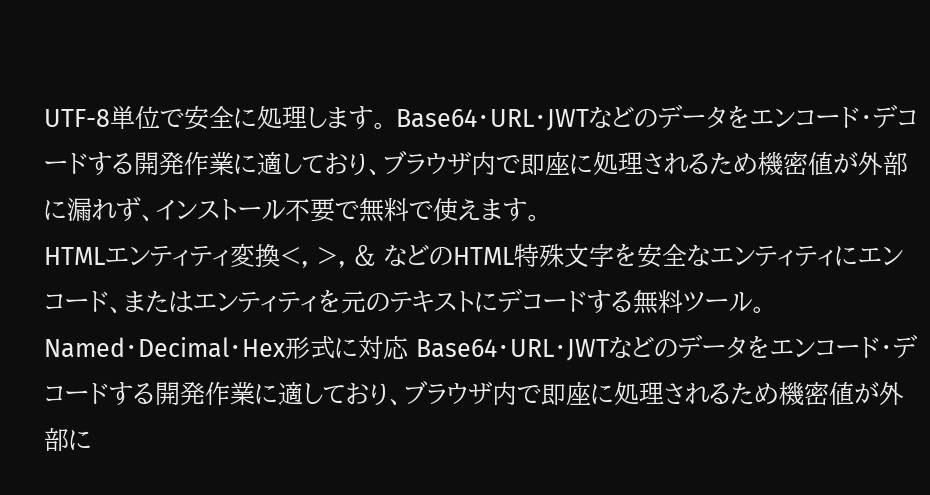UTF-8単位で安全に処理します。 Base64・URL・JWTなどのデータをエンコード・デコードする開発作業に適しており、ブラウザ内で即座に処理されるため機密値が外部に漏れず、インストール不要で無料で使えます。
HTMLエンティティ変換<, >, & などのHTML特殊文字を安全なエンティティにエンコード、またはエンティティを元のテキストにデコードする無料ツール。Named・Decimal・Hex形式に対応 Base64・URL・JWTなどのデータをエンコード・デコードする開発作業に適しており、ブラウザ内で即座に処理されるため機密値が外部に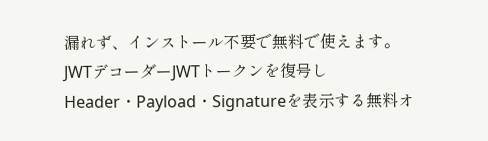漏れず、インストール不要で無料で使えます。
JWTデコーダーJWTトークンを復号しHeader・Payload・Signatureを表示する無料オ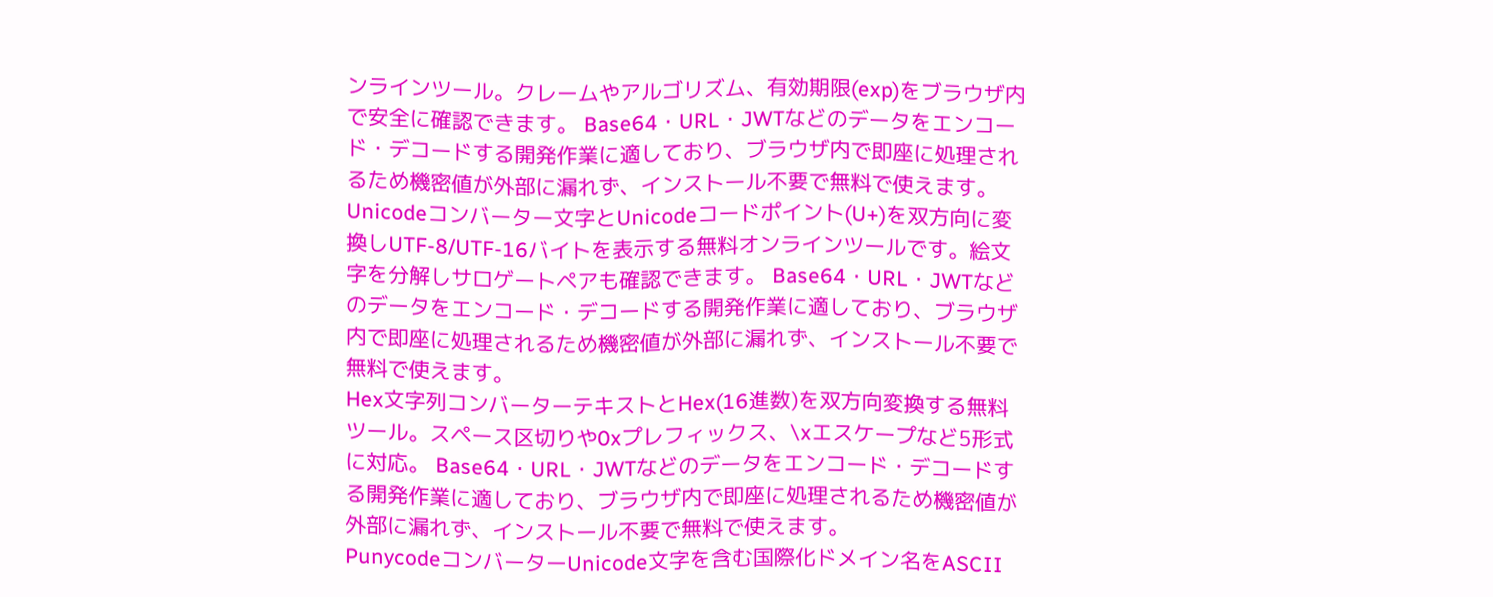ンラインツール。クレームやアルゴリズム、有効期限(exp)をブラウザ内で安全に確認できます。 Base64・URL・JWTなどのデータをエンコード・デコードする開発作業に適しており、ブラウザ内で即座に処理されるため機密値が外部に漏れず、インストール不要で無料で使えます。
Unicodeコンバーター文字とUnicodeコードポイント(U+)を双方向に変換しUTF-8/UTF-16バイトを表示する無料オンラインツールです。絵文字を分解しサロゲートペアも確認できます。 Base64・URL・JWTなどのデータをエンコード・デコードする開発作業に適しており、ブラウザ内で即座に処理されるため機密値が外部に漏れず、インストール不要で無料で使えます。
Hex文字列コンバーターテキストとHex(16進数)を双方向変換する無料ツール。スペース区切りや0xプレフィックス、\xエスケープなど5形式に対応。 Base64・URL・JWTなどのデータをエンコード・デコードする開発作業に適しており、ブラウザ内で即座に処理されるため機密値が外部に漏れず、インストール不要で無料で使えます。
PunycodeコンバーターUnicode文字を含む国際化ドメイン名をASCII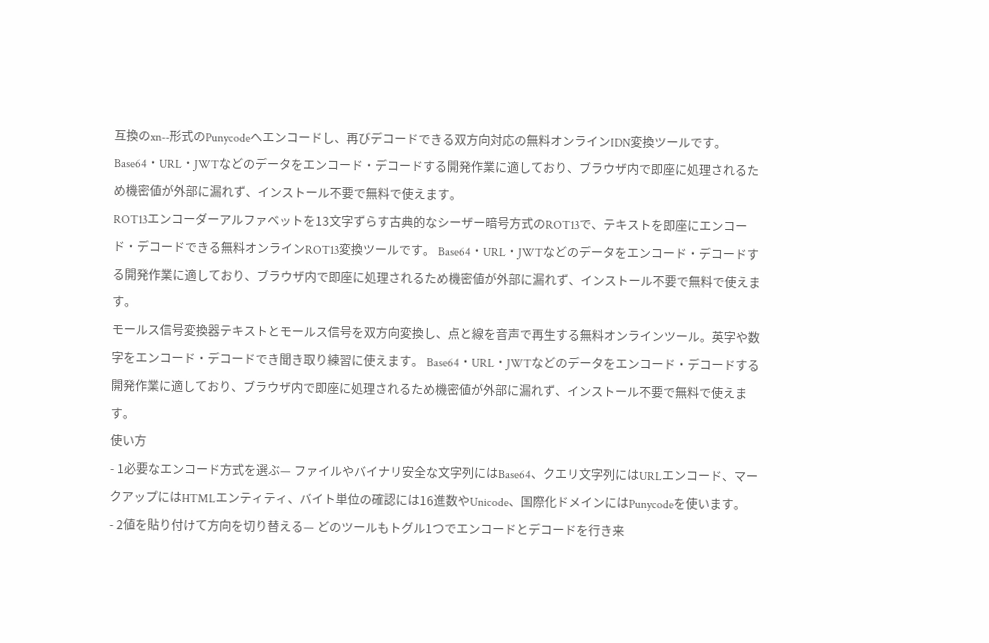互換のxn--形式のPunycodeへエンコードし、再びデコードできる双方向対応の無料オンラインIDN変換ツールです。 Base64・URL・JWTなどのデータをエンコード・デコードする開発作業に適しており、ブラウザ内で即座に処理されるため機密値が外部に漏れず、インストール不要で無料で使えます。
ROT13エンコーダーアルファベットを13文字ずらす古典的なシーザー暗号方式のROT13で、テキストを即座にエンコード・デコードできる無料オンラインROT13変換ツールです。 Base64・URL・JWTなどのデータをエンコード・デコードする開発作業に適しており、ブラウザ内で即座に処理されるため機密値が外部に漏れず、インストール不要で無料で使えます。
モールス信号変換器テキストとモールス信号を双方向変換し、点と線を音声で再生する無料オンラインツール。英字や数字をエンコード・デコードでき聞き取り練習に使えます。 Base64・URL・JWTなどのデータをエンコード・デコードする開発作業に適しており、ブラウザ内で即座に処理されるため機密値が外部に漏れず、インストール不要で無料で使えます。
使い方
- 1必要なエンコード方式を選ぶ— ファイルやバイナリ安全な文字列にはBase64、クエリ文字列にはURLエンコード、マークアップにはHTMLエンティティ、バイト単位の確認には16進数やUnicode、国際化ドメインにはPunycodeを使います。
- 2値を貼り付けて方向を切り替える— どのツールもトグル1つでエンコードとデコードを行き来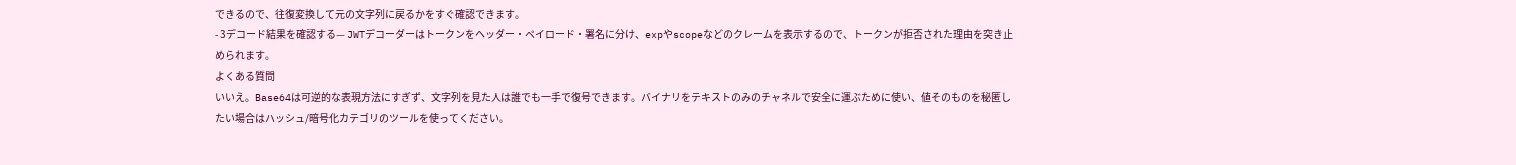できるので、往復変換して元の文字列に戻るかをすぐ確認できます。
- 3デコード結果を確認する— JWTデコーダーはトークンをヘッダー・ペイロード・署名に分け、expやscopeなどのクレームを表示するので、トークンが拒否された理由を突き止められます。
よくある質問
いいえ。Base64は可逆的な表現方法にすぎず、文字列を見た人は誰でも一手で復号できます。バイナリをテキストのみのチャネルで安全に運ぶために使い、値そのものを秘匿したい場合はハッシュ/暗号化カテゴリのツールを使ってください。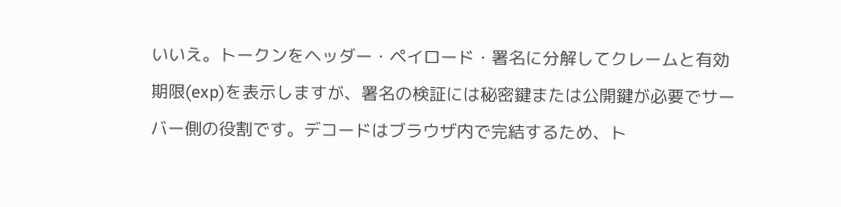いいえ。トークンをヘッダー・ペイロード・署名に分解してクレームと有効期限(exp)を表示しますが、署名の検証には秘密鍵または公開鍵が必要でサーバー側の役割です。デコードはブラウザ内で完結するため、ト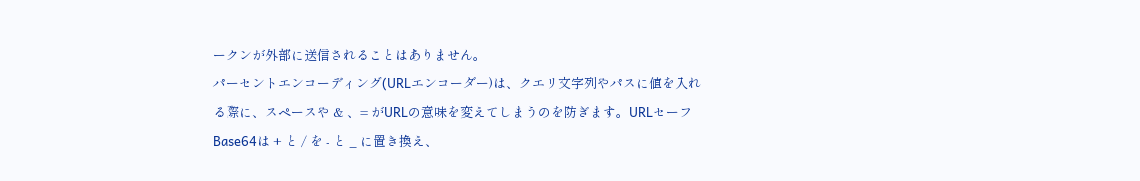ークンが外部に送信されることはありません。
パーセントエンコーディング(URLエンコーダー)は、クエリ文字列やパスに値を入れる際に、スペースや & 、= がURLの意味を変えてしまうのを防ぎます。URLセーフBase64は + と / を - と _ に置き換え、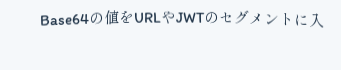Base64の値をURLやJWTのセグメントに入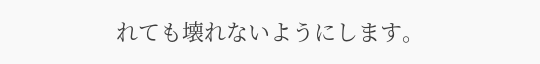れても壊れないようにします。